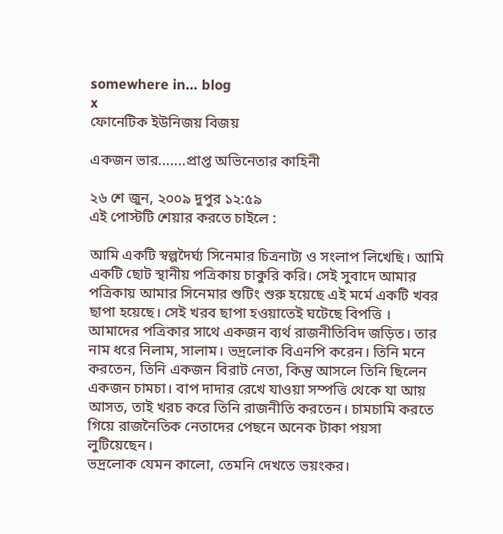somewhere in... blog
x
ফোনেটিক ইউনিজয় বিজয়

একজন ভার.......প্রাপ্ত অভিনেতার কাহিনী

২৬ শে জুন, ২০০৯ দুপুর ১২:৫৯
এই পোস্টটি শেয়ার করতে চাইলে :

আমি একটি স্বল্পদৈর্ঘ্য সিনেমার চিত্রনাট্য ও সংলাপ লিখেছি। আমি একটি ছোট স্থানীয় পত্রিকায় চাকুরি করি। সেই সুবাদে আমার পত্রিকায় আমার সিনেমার শুটিং শুরু হয়েছে এই মর্মে একটি খবর ছাপা হয়েছে। সেই খরব ছাপা হওয়াতেই ঘটেছে বিপত্তি ।
আমাদের পত্রিকার সাথে একজন ব্যর্থ রাজনীতিবিদ জড়িত। তার নাম ধরে নিলাম, সালাম। ভদ্রলোক বিএনপি করেন। তিনি মনে করতেন, তিনি একজন বিরাট নেতা, কিন্তু আসলে তিনি ছিলেন একজন চামচা। বাপ দাদার রেখে যাওয়া সম্পত্তি থেকে যা আয় আসত, তাই খরচ করে তিনি রাজনীতি করতেন। চামচামি করতে গিয়ে রাজনৈতিক নেতাদের পেছনে অনেক টাকা পয়সা লুটিয়েছেন।
ভদ্রলোক যেমন কালো, তেমনি দেখতে ভয়ংকর।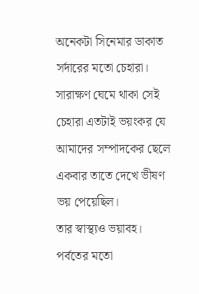অনেকটা সিনেমার ডাকাত সর্দারের মতো চেহারা। সারাক্ষণ ঘেমে থাকা সেই চেহারা এতটাই ভয়ংকর যে আমাদের সম্পাদকের ছেলে একবার তাতে দেখে ভীষণ ভয় পেয়েছিল।
তার স্বাস্থ্যও ভয়াবহ। পর্বতের মতো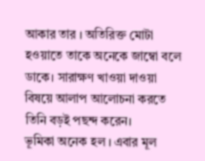আকার তার । অতিরিক্ত মোটা হওয়াতে তাকে অনেকে জাম্বো বলে ডাকে। সারাক্ষণ খাওয়া দাওয়া বিষয়ে আলাপ আলোচনা করতে তিনি বড়ই পছন্দ করেন।
ভূমিকা অনেক হল । এবার মূল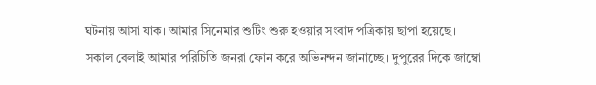ঘটনায় আসা যাক। আমার সিনেমার শুটিং শুরু হওয়ার সংবাদ পত্রিকায় ছাপা হয়েছে। সকাল বেলাই আমার পরিচিতি জনরা ফোন করে অভিনন্দন জানাচ্ছে। দুপুরের দিকে জাম্বো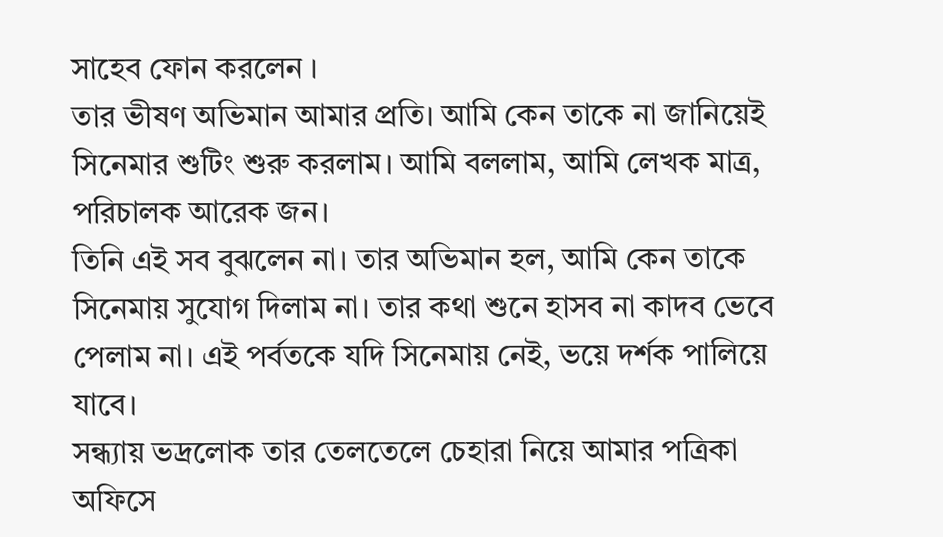সাহেব ফোন করলেন ।
তার ভীষণ অভিমান আমার প্রতি। আমি কেন তাকে না জানিয়েই সিনেমার শুটিং শুরু করলাম। আমি বললাম, আমি লেখক মাত্র, পরিচালক আরেক জন।
তিনি এই সব বুঝলেন না। তার অভিমান হল, আমি কেন তাকে সিনেমায় সুযোগ দিলাম না। তার কথা শুনে হাসব না কাদব ভেবে পেলাম না। এই পর্বতকে যদি সিনেমায় নেই, ভয়ে দর্শক পালিয়ে যাবে।
সন্ধ্যায় ভদ্রলোক তার তেলতেলে চেহারা নিয়ে আমার পত্রিকা অফিসে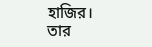হাজির। তার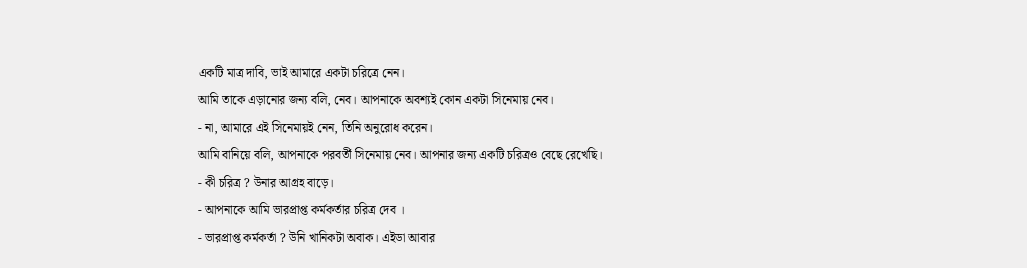একটি মাত্র দাবি, ভাই আমারে একটা চরিত্রে নেন।
আমি তাকে এড়ানোর জন্য বলি, নেব। আপনাকে অবশ্যই কোন একটা সিনেমায় নেব।
- না, আমারে এই সিনেমায়ই নেন, তিনি অনুরোধ করেন।
আমি বানিয়ে বলি, আপনাকে পরবর্তী সিনেমায় নেব। আপনার জন্য একটি চরিত্রও বেছে রেখেছি।
- কী চরিত্র ? উনার আগ্রহ বাড়ে।
- আপনাকে আমি ভারপ্রাপ্ত কর্মকর্তার চরিত্র দেব ।
- ভারপ্রাপ্ত কর্মকর্তা ? উনি খানিকটা অবাক। এইডা আবার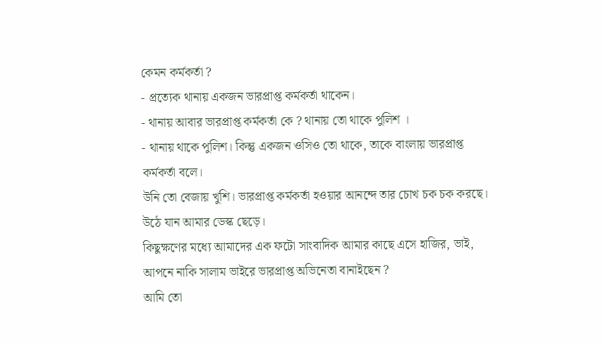কেমন কর্মকর্তা ?
- প্রত্যেক থানায় একজন ভারপ্রাপ্ত কর্মকর্তা থাকেন।
- থানায় আবার ভারপ্রাপ্ত কর্মকর্তা কে ? থানায় তো থাকে পুলিশ ।
- থানায় থাকে পুলিশ। কিন্তু একজন ওসিও তো থাকে, তাকে বাংলায় ভারপ্রাপ্ত কর্মকর্তা বলে।
উনি তো বেজায় খুশি। ভারপ্রাপ্ত কর্মকর্তা হওয়ার আনন্দে তার চোখ চক চক করছে। উঠে যান আমার ডেস্ক ছেড়ে।
কিছুক্ষণের মধ্যে আমাদের এক ফটো সাংবাদিক আমার কাছে এসে হাজির, ভাই, আপনে নাকি সালাম ভাইরে ভারপ্রাপ্ত অভিনেতা বানাইছেন ?
আমি তো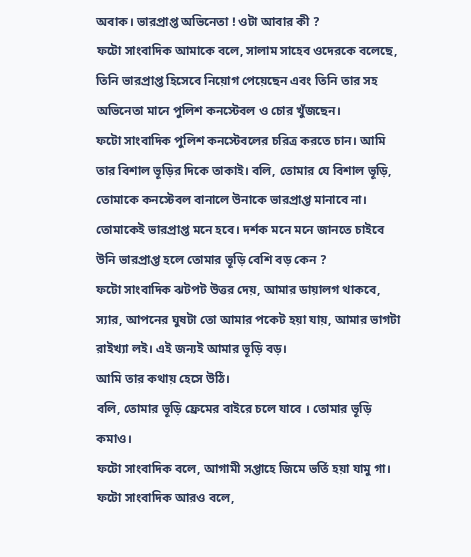অবাক। ভারপ্রাপ্ত অভিনেতা ! ওটা আবার কী ?
ফটো সাংবাদিক আমাকে বলে, সালাম সাহেব ওদেরকে বলেছে, তিনি ভারপ্রাপ্ত হিসেবে নিয়োগ পেয়েছেন এবং তিনি তার সহ অভিনেতা মানে পুলিশ কনস্টেবল ও চোর খুঁজছেন।
ফটো সাংবাদিক পুলিশ কনস্টেবলের চরিত্র করতে চান। আমি তার বিশাল ভূড়ির দিকে তাকাই। বলি, তোমার যে বিশাল ভূড়ি, তোমাকে কনস্টেবল বানালে উনাকে ভারপ্রাপ্ত মানাবে না। তোমাকেই ভারপ্রাপ্ত মনে হবে। দর্শক মনে মনে জানতে চাইবে উনি ভারপ্রাপ্ত হলে তোমার ভূড়ি বেশি বড় কেন ?
ফটো সাংবাদিক ঝটপট উত্তর দেয়, আমার ডায়ালগ থাকবে, স্যার, আপনের ঘুষটা তো আমার পকেট হয়া যায়, আমার ভাগটা রাইখ্যা লই। এই জন্যই আমার ভূড়ি বড়।
আমি তার কথায় হেসে উঠি।
বলি, তোমার ভূড়ি ফ্রেমের বাইরে চলে যাবে । তোমার ভূড়ি কমাও।
ফটো সাংবাদিক বলে, আগামী সপ্তাহে জিমে ভর্তি হয়া যামু গা।
ফটো সাংবাদিক আরও বলে,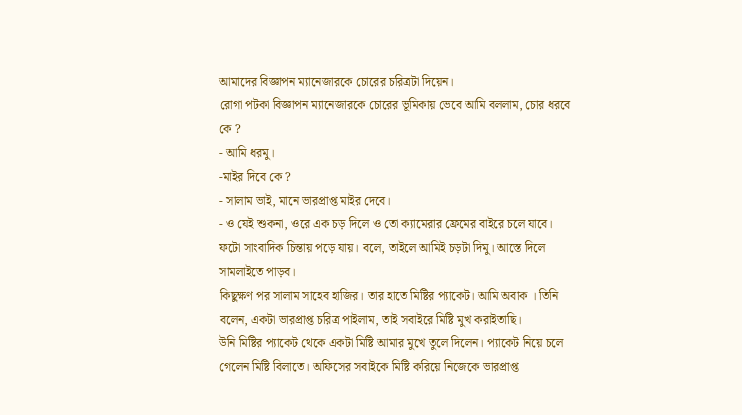আমাদের বিজ্ঞাপন ম্যানেজারকে চোরের চরিত্রটা দিয়েন।
রোগা পটকা বিজ্ঞাপন ম্যানেজারকে চোরের ভূমিকায় ভেবে আমি বললাম, চোর ধরবে কে ?
- আমি ধরমু।
-মাইর দিবে কে ?
- সালাম ভাই, মানে ভারপ্রাপ্ত মাইর দেবে।
- ও যেই শুকনা, ওরে এক চড় দিলে ও তো ক্যামেরার ফ্রেমের বাইরে চলে যাবে।
ফটো সাংবাদিক চিন্তায় পড়ে যায়। বলে, তাইলে আমিই চড়টা দিমু। আস্তে দিলে সামলাইতে পাড়ব।
কিছুক্ষণ পর সালাম সাহেব হাজির। তার হাতে মিষ্টির প্যাকেট। আমি অবাক । তিনি বলেন, একটা ভারপ্রাপ্ত চরিত্র পাইলাম, তাই সবাইরে মিষ্টি মুখ করাইতাছি।
উনি মিষ্টির প্যাকেট থেকে একটা মিষ্টি আমার মুখে তুলে দিলেন। প্যাকেট নিয়ে চলে গেলেন মিষ্টি বিলাতে। অফিসের সবাইকে মিষ্টি করিয়ে নিজেকে ভারপ্রাপ্ত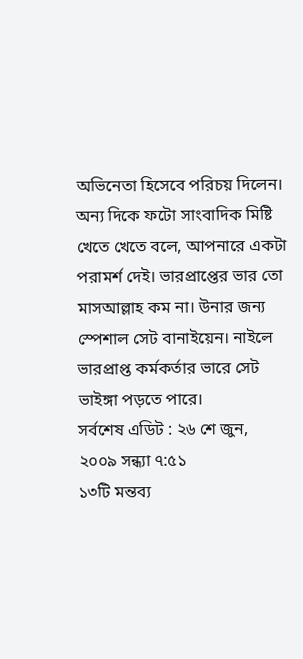অভিনেতা হিসেবে পরিচয় দিলেন।
অন্য দিকে ফটো সাংবাদিক মিষ্টি খেতে খেতে বলে, আপনারে একটা পরামর্শ দেই। ভারপ্রাপ্তের ভার তো মাসআল্লাহ কম না। উনার জন্য স্পেশাল সেট বানাইয়েন। নাইলে ভারপ্রাপ্ত কর্মকর্তার ভারে সেট ভাইঙ্গা পড়তে পারে।
সর্বশেষ এডিট : ২৬ শে জুন, ২০০৯ সন্ধ্যা ৭:৫১
১৩টি মন্তব্য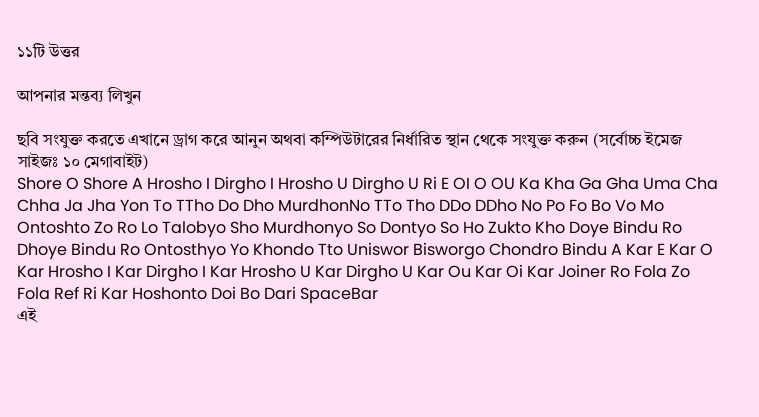১১টি উত্তর

আপনার মন্তব্য লিখুন

ছবি সংযুক্ত করতে এখানে ড্রাগ করে আনুন অথবা কম্পিউটারের নির্ধারিত স্থান থেকে সংযুক্ত করুন (সর্বোচ্চ ইমেজ সাইজঃ ১০ মেগাবাইট)
Shore O Shore A Hrosho I Dirgho I Hrosho U Dirgho U Ri E OI O OU Ka Kha Ga Gha Uma Cha Chha Ja Jha Yon To TTho Do Dho MurdhonNo TTo Tho DDo DDho No Po Fo Bo Vo Mo Ontoshto Zo Ro Lo Talobyo Sho Murdhonyo So Dontyo So Ho Zukto Kho Doye Bindu Ro Dhoye Bindu Ro Ontosthyo Yo Khondo Tto Uniswor Bisworgo Chondro Bindu A Kar E Kar O Kar Hrosho I Kar Dirgho I Kar Hrosho U Kar Dirgho U Kar Ou Kar Oi Kar Joiner Ro Fola Zo Fola Ref Ri Kar Hoshonto Doi Bo Dari SpaceBar
এই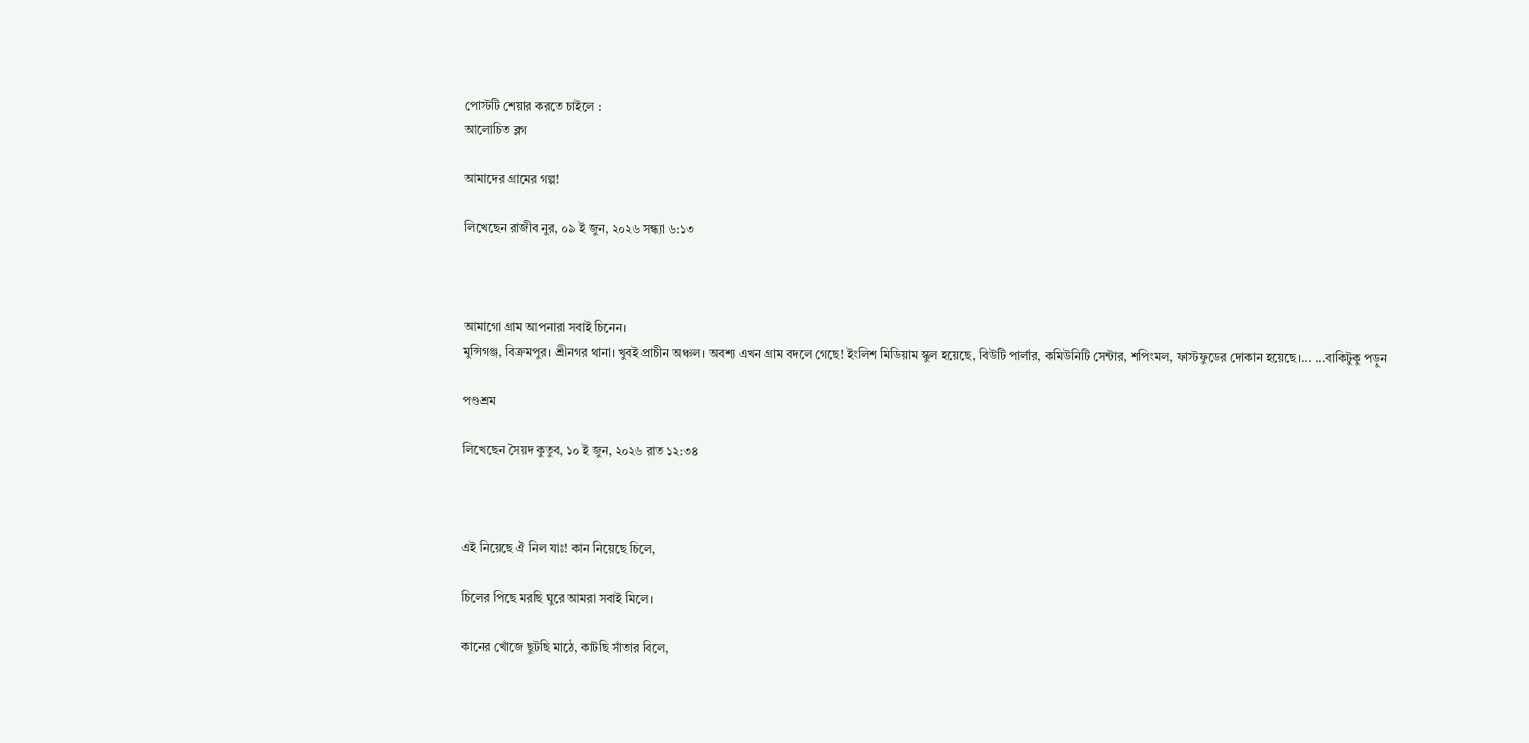পোস্টটি শেয়ার করতে চাইলে :
আলোচিত ব্লগ

আমাদের গ্রামের গল্প!

লিখেছেন রাজীব নুর, ০৯ ই জুন, ২০২৬ সন্ধ্যা ৬:১৩



আমাগো গ্রাম আপনারা সবাই চিনেন।
মুন্সিগঞ্জ, বিক্রমপুর। শ্রীনগর থানা। খুবই প্রাচীন অঞ্চল। অবশ্য এখন গ্রাম বদলে গেছে! ইংলিশ মিডিয়াম স্কুল হয়েছে, বিউটি পার্লার, কমিউনিটি সেন্টার, শপিংমল, ফাস্টফুডের দোকান হয়েছে।... ...বাকিটুকু পড়ুন

পণ্ডশ্রম

লিখেছেন সৈয়দ কুতুব, ১০ ই জুন, ২০২৬ রাত ১২:৩৪



এই নিয়েছে ঐ নিল যাঃ! কান নিয়েছে চিলে,

চিলের পিছে মরছি ঘুরে আমরা সবাই মিলে।

কানের খোঁজে ছুটছি মাঠে, কাটছি সাঁতার বিলে,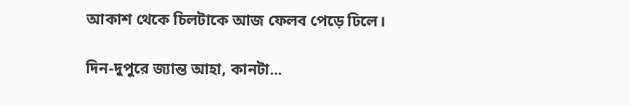আকাশ থেকে চিলটাকে আজ ফেলব পেড়ে ঢিলে।

দিন-দুপুরে জ্যান্ত আহা, কানটা...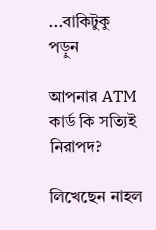...বাকিটুকু পড়ুন

আপনার ATM কার্ড কি সত্যিই নিরাপদ?

লিখেছেন নাহল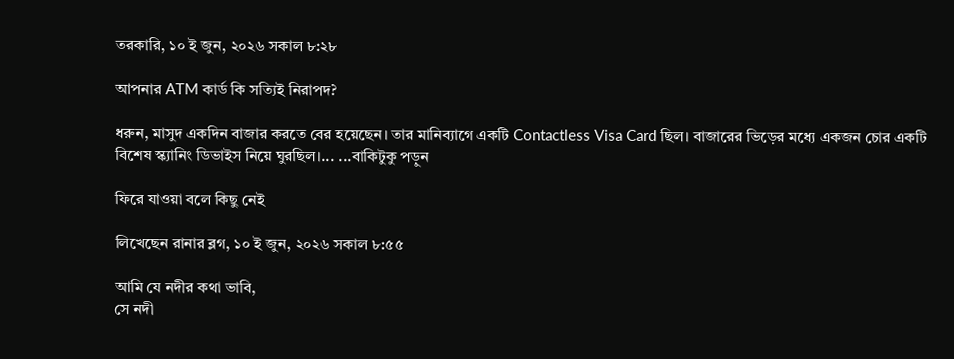তরকারি, ১০ ই জুন, ২০২৬ সকাল ৮:২৮

আপনার ATM কার্ড কি সত্যিই নিরাপদ?

ধরুন, মাসুদ একদিন বাজার করতে বের হয়েছেন। তার মানিব্যাগে একটি Contactless Visa Card ছিল। বাজারের ভিড়ের মধ্যে একজন চোর একটি বিশেষ স্ক্যানিং ডিভাইস নিয়ে ঘুরছিল।... ...বাকিটুকু পড়ুন

ফিরে যাওয়া বলে কিছু নেই

লিখেছেন রানার ব্লগ, ১০ ই জুন, ২০২৬ সকাল ৮:৫৫

আমি যে নদীর কথা ভাবি,
সে নদী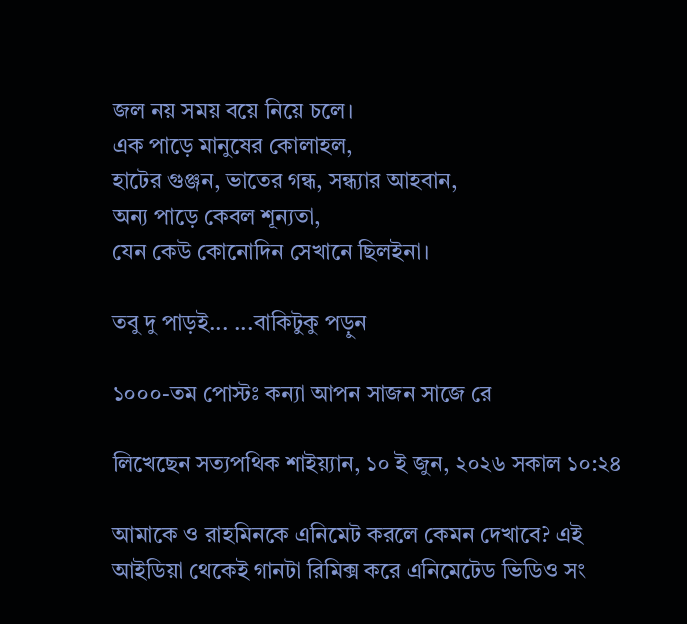জল নয় সময় বয়ে নিয়ে চলে।
এক পাড়ে মানুষের কোলাহল,
হাটের গুঞ্জন, ভাতের গন্ধ, সন্ধ্যার আহবান,
অন্য পাড়ে কেবল শূন্যতা,
যেন কেউ কোনোদিন সেখানে ছিলইনা।

তবু দু পাড়ই... ...বাকিটুকু পড়ুন

১০০০-তম পোস্টঃ কন্যা আপন সাজন সাজে রে

লিখেছেন সত্যপথিক শাইয়্যান, ১০ ই জুন, ২০২৬ সকাল ১০:২৪

আমাকে ও রাহমিনকে এনিমেট করলে কেমন দেখাবে? এই আইডিয়া থেকেই গানটা রিমিক্স করে এনিমেটেড ভিডিও সং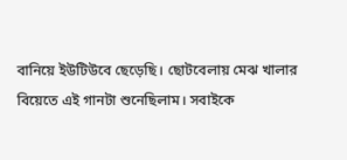বানিয়ে ইউটিউবে ছেড়েছি। ছোটবেলায় মেঝ খালার বিয়েতে এই গানটা শুনেছিলাম। সবাইকে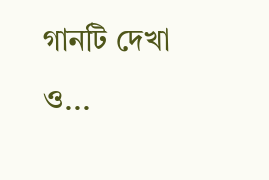গানটি দেখা ও...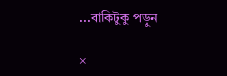...বাকিটুকু পড়ুন

×